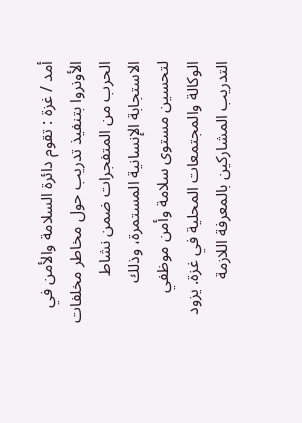أمد / غزة : تقوم دائرة السلامة والأمن في الأونروا بتنفيذ تدريب حول مخاطر مخلفات الحرب من المتفجرات ضمن نشاط الاستجابة الإنسانية المستمرة، وذلك لتحسين مستوى سلامة وأمن موظفي الوكالة والمجتمعات المحلية في غزة. يزود التدريب المشاركين بالمعرفة اللازمة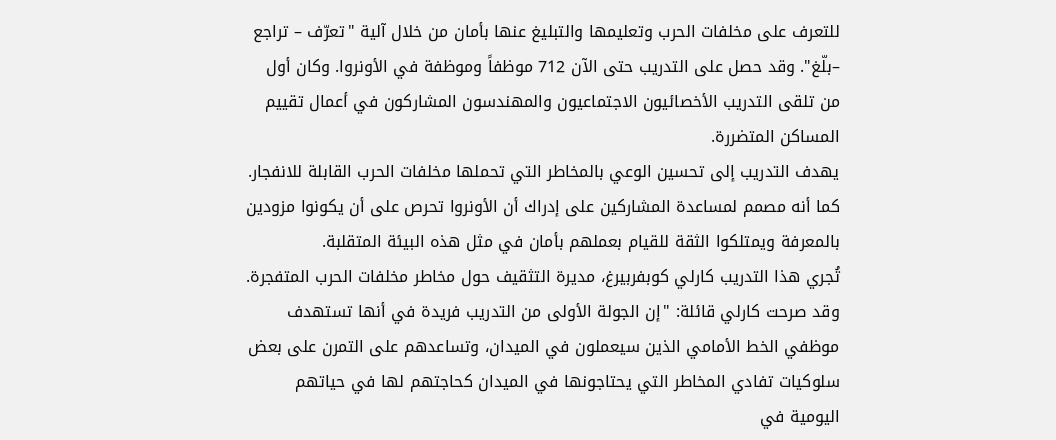للتعرف على مخلفات الحرب وتعليمها والتبليغ عنها بأمان من خلال آلية "تعرّف – تراجع –بلّغ". وقد حصل على التدريب حتى الآن 712 موظفاً وموظفة في الأونروا. وكان أول من تلقى التدريب الأخصائيون الاجتماعيون والمهندسون المشاركون في أعمال تقييم المساكن المتضررة.
يهدف التدريب إلى تحسين الوعي بالمخاطر التي تحملها مخلفات الحرب القابلة للانفجار. كما أنه مصمم لمساعدة المشاركين على إدراك أن الأونروا تحرص على أن يكونوا مزودين بالمعرفة ويمتلكوا الثقة للقيام بعملهم بأمان في مثل هذه البيئة المتقلبة.
تُجري هذا التدريب كارلي كوبفربيرغ، مديرة التثقيف حول مخاطر مخلفات الحرب المتفجرة. وقد صرحت كارلي قائلة: "إن الجولة الأولى من التدريب فريدة في أنها تستهدف موظفي الخط الأمامي الذين سيعملون في الميدان، وتساعدهم على التمرن على بعض سلوكيات تفادي المخاطر التي يحتاجونها في الميدان كحاجتهم لها في حياتهم اليومية في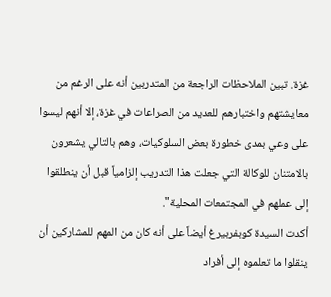غزة. تبين الملاحظات الراجعة من المتدربين أنه على الرغم من معايشتهم واختبارهم للعديد من الصراعات في غزة، إلا أنهم ليسوا على وعي بمدى خطورة بعض السلوكيات، وهم بالتالي يشعرون بالامتنان للوكالة التي جعلت هذا التدريب إلزامياً قبل أن ينطلقوا إلى عملهم في المجتمعات المحلية".
أكدت السيدة كوبفربيرغ أيضاً على أنه كان من المهم للمشاركين أن ينقلوا ما تعلموه إلى أفراد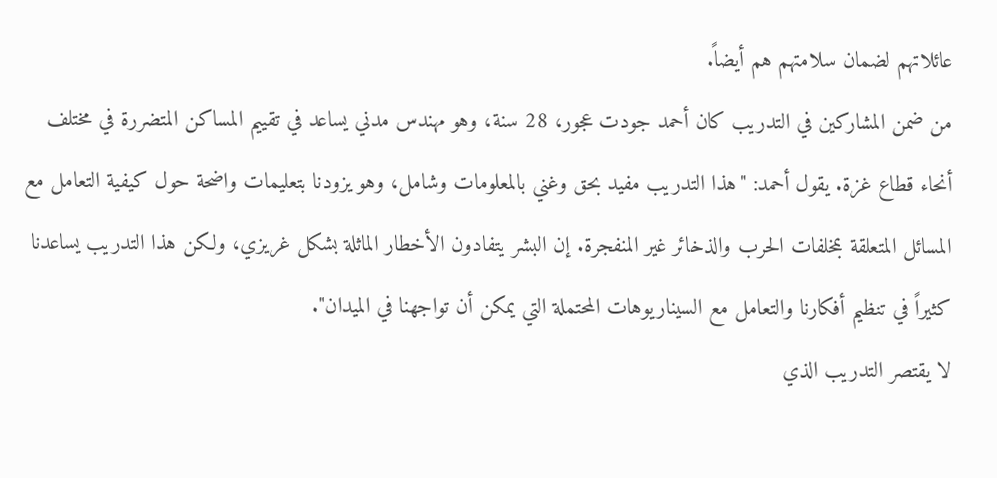عائلاتهم لضمان سلامتهم هم أيضاً.
من ضمن المشاركين في التدريب كان أحمد جودت عجور، 28 سنة، وهو مهندس مدني يساعد في تقييم المساكن المتضررة في مختلف أنحاء قطاع غزة. يقول أحمد: "هذا التدريب مفيد بحق وغني بالمعلومات وشامل، وهو يزودنا بتعليمات واضحة حول كيفية التعامل مع المسائل المتعلقة بمخلفات الحرب والذخائر غير المنفجرة. إن البشر يتفادون الأخطار الماثلة بشكل غريزي، ولكن هذا التدريب يساعدنا كثيراً في تنظيم أفكارنا والتعامل مع السيناريوهات المحتملة التي يمكن أن تواجهنا في الميدان".
لا يقتصر التدريب الذي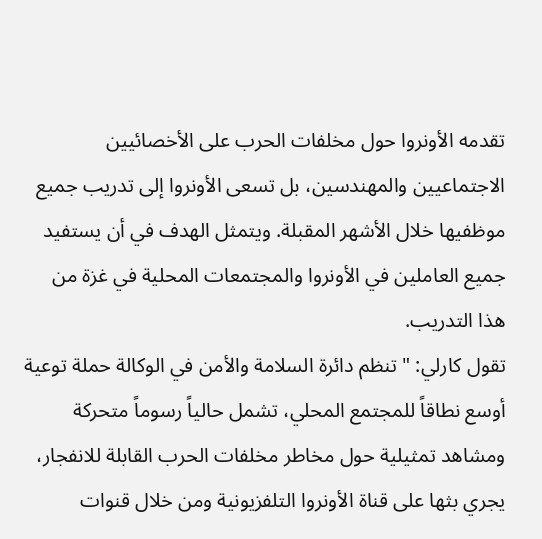تقدمه الأونروا حول مخلفات الحرب على الأخصائيين الاجتماعيين والمهندسين، بل تسعى الأونروا إلى تدريب جميع موظفيها خلال الأشهر المقبلة. ويتمثل الهدف في أن يستفيد جميع العاملين في الأونروا والمجتمعات المحلية في غزة من هذا التدريب.
تقول كارلي: " تنظم دائرة السلامة والأمن في الوكالة حملة توعية أوسع نطاقاً للمجتمع المحلي، تشمل حالياً رسوماً متحركة ومشاهد تمثيلية حول مخاطر مخلفات الحرب القابلة للانفجار، يجري بثها على قناة الأونروا التلفزيونية ومن خلال قنوات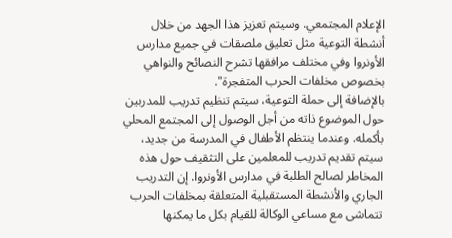الإعلام المجتمعي. وسيتم تعزيز هذا الجهد من خلال أنشطة التوعية مثل تعليق ملصقات في جميع مدارس الأونروا وفي مختلف مرافقها تشرح النصائح والنواهي بخصوص مخلفات الحرب المتفجرة".
بالإضافة إلى حملة التوعية، سيتم تنظيم تدريب للمدربين حول الموضوع ذاته من أجل الوصول إلى المجتمع المحلي بأكمله. وعندما ينتظم الأطفال في المدرسة من جديد، سيتم تقديم تدريب للمعلمين على التثقيف حول هذه المخاطر لصالح الطلبة في مدارس الأونروا. إن التدريب الجاري والأنشطة المستقبلية المتعلقة بمخلفات الحرب تتماشى مع مساعي الوكالة للقيام بكل ما يمكنها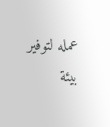عمله لتوفير بيئة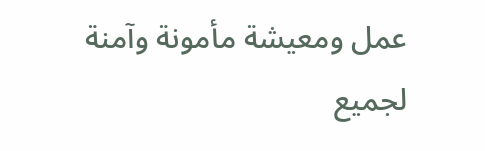عمل ومعيشة مأمونة وآمنة لجميع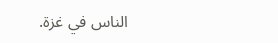الناس في غزة.